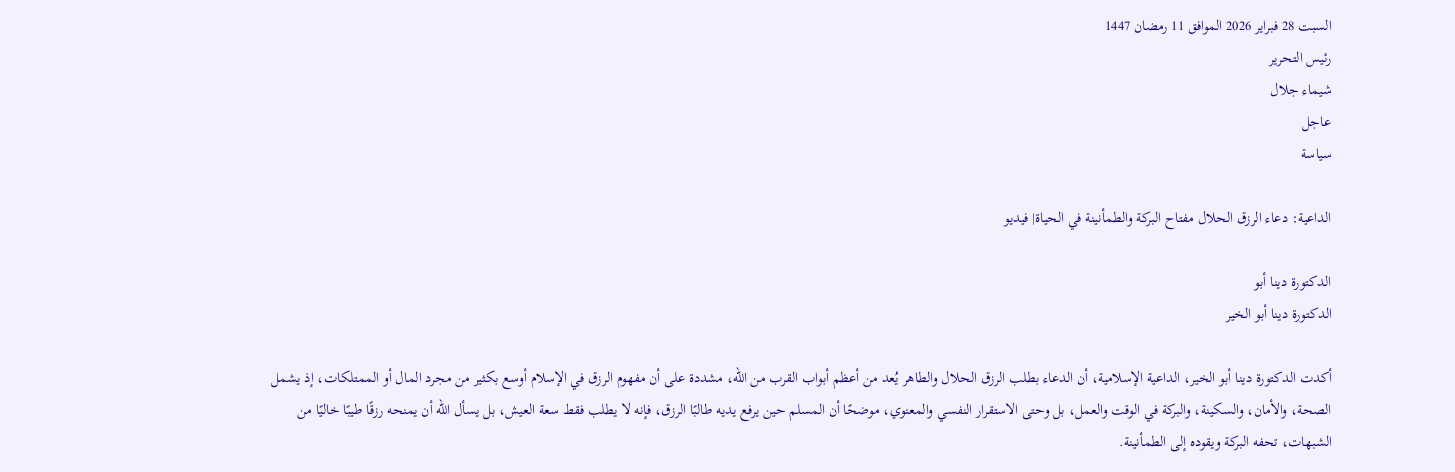السبت 28 فبراير 2026 الموافق 11 رمضان 1447
رئيس التحرير
شيماء جلال
عاجل
سياسة

الداعية: دعاء الرزق الحلال مفتاح البركة والطمأنينة في الحياة| فيديو

الدكتورة دينا أبو
الدكتورة دينا أبو الخير

أكدت الدكتورة دينا أبو الخير، الداعية الإسلامية، أن الدعاء بطلب الرزق الحلال والطاهر يُعد من أعظم أبواب القرب من الله، مشددة على أن مفهوم الرزق في الإسلام أوسع بكثير من مجرد المال أو الممتلكات، إذ يشمل الصحة، والأمان، والسكينة، والبركة في الوقت والعمل، بل وحتى الاستقرار النفسي والمعنوي، موضحًا أن المسلم حين يرفع يديه طالبًا الرزق، فإنه لا يطلب فقط سعة العيش، بل يسأل الله أن يمنحه رزقًا طيبًا خاليًا من الشبهات، تحفه البركة ويقوده إلى الطمأنينة.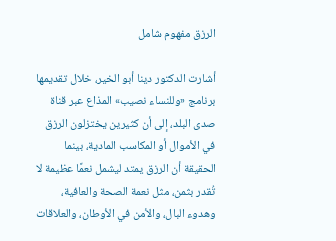الرزق مفهوم شامل

أشارت الدكتور دينا أبو الخير، خلال تقديمها برنامج «وللنساء نصيب» المذاع عبر قناة صدى البلد، إلى أن كثيرين يختزلون الرزق في الأموال أو المكاسب المادية، بينما الحقيقة أن الرزق يمتد ليشمل نعمًا عظيمة لا تُقدر بثمن، مثل نعمة الصحة والعافية، وهدوء البال، والأمن في الأوطان، والعلاقات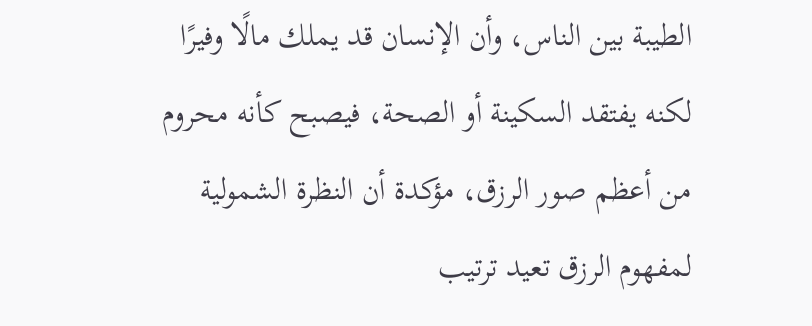الطيبة بين الناس، وأن الإنسان قد يملك مالًا وفيرًا لكنه يفتقد السكينة أو الصحة، فيصبح كأنه محروم من أعظم صور الرزق، مؤكدة أن النظرة الشمولية لمفهوم الرزق تعيد ترتيب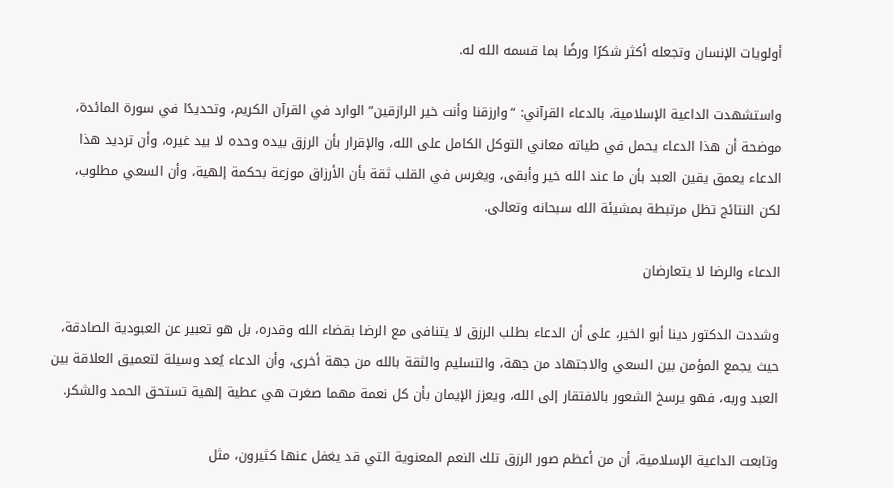أولويات الإنسان وتجعله أكثر شكرًا ورضًا بما قسمه الله له.

واستشهدت الداعية الإسلامية، بالدعاء القرآني: “وارزقنا وأنت خير الرازقين” الوارد في القرآن الكريم، وتحديدًا في سورة المائدة، موضحة أن هذا الدعاء يحمل في طياته معاني التوكل الكامل على الله، والإقرار بأن الرزق بيده وحده لا بيد غيره، وأن ترديد هذا الدعاء يعمق يقين العبد بأن ما عند الله خير وأبقى، ويغرس في القلب ثقة بأن الأرزاق موزعة بحكمة إلهية، وأن السعي مطلوب، لكن النتائج تظل مرتبطة بمشيئة الله سبحانه وتعالى.

الدعاء والرضا لا يتعارضان

وشددت الدكتور دينا أبو الخير، على أن الدعاء بطلب الرزق لا يتنافى مع الرضا بقضاء الله وقدره، بل هو تعبير عن العبودية الصادقة، حيث يجمع المؤمن بين السعي والاجتهاد من جهة، والتسليم والثقة بالله من جهة أخرى، وأن الدعاء يُعد وسيلة لتعميق العلاقة بين العبد وربه، فهو يرسخ الشعور بالافتقار إلى الله، ويعزز الإيمان بأن كل نعمة مهما صغرت هي عطية إلهية تستحق الحمد والشكر.

وتابعت الداعية الإسلامية، أن من أعظم صور الرزق تلك النعم المعنوية التي قد يغفل عنها كثيرون، مثل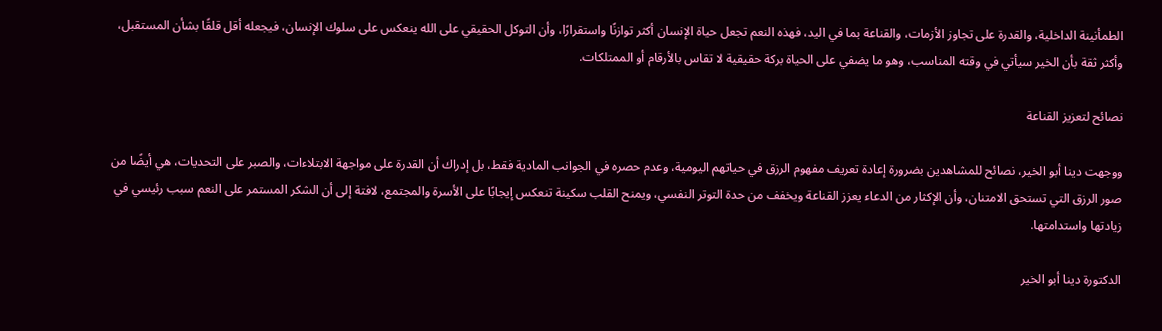الطمأنينة الداخلية، والقدرة على تجاوز الأزمات، والقناعة بما في اليد، فهذه النعم تجعل حياة الإنسان أكثر توازنًا واستقرارًا، وأن التوكل الحقيقي على الله ينعكس على سلوك الإنسان، فيجعله أقل قلقًا بشأن المستقبل، وأكثر ثقة بأن الخير سيأتي في وقته المناسب، وهو ما يضفي على الحياة بركة حقيقية لا تقاس بالأرقام أو الممتلكات.

نصائح لتعزيز القناعة

ووجهت دينا أبو الخير، نصائح للمشاهدين بضرورة إعادة تعريف مفهوم الرزق في حياتهم اليومية، وعدم حصره في الجوانب المادية فقط، بل إدراك أن القدرة على مواجهة الابتلاءات، والصبر على التحديات، هي أيضًا من صور الرزق التي تستحق الامتنان، وأن الإكثار من الدعاء يعزز القناعة ويخفف من حدة التوتر النفسي، ويمنح القلب سكينة تنعكس إيجابًا على الأسرة والمجتمع، لافتة إلى أن الشكر المستمر على النعم سبب رئيسي في زيادتها واستدامتها.

الدكتورة دينا أبو الخير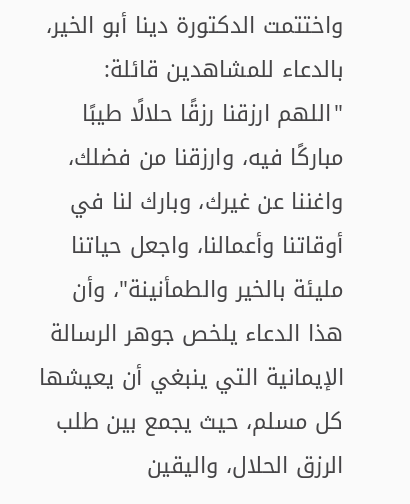واختتمت الدكتورة دينا أبو الخير، بالدعاء للمشاهدين قائلة: "اللهم ارزقنا رزقًا حلالًا طيبًا مباركًا فيه، وارزقنا من فضلك، واغننا عن غيرك، وبارك لنا في أوقاتنا وأعمالنا، واجعل حياتنا مليئة بالخير والطمأنينة"، وأن هذا الدعاء يلخص جوهر الرسالة الإيمانية التي ينبغي أن يعيشها كل مسلم، حيث يجمع بين طلب الرزق الحلال، واليقين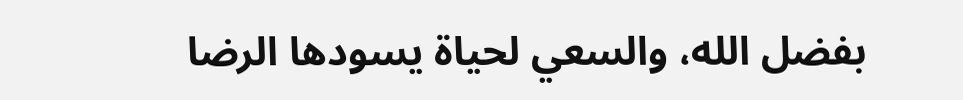بفضل الله، والسعي لحياة يسودها الرضا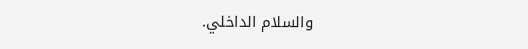والسلام الداخلي.